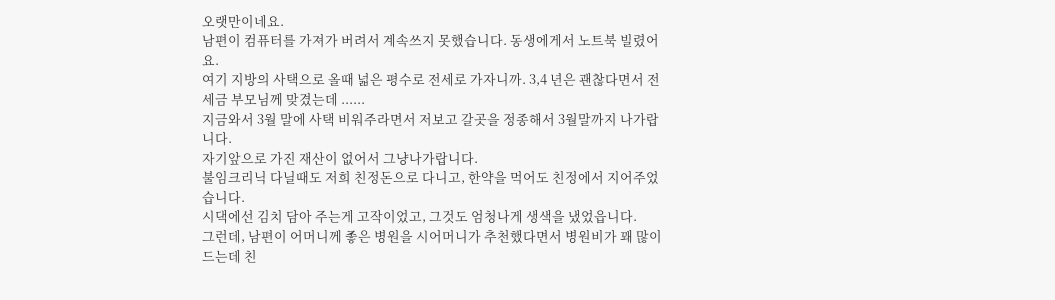오랫만이네요.
남편이 컴퓨터를 가져가 버려서 계속쓰지 못했습니다. 동생에게서 노트북 빌렸어요.
여기 지방의 사택으로 올때 넓은 평수로 전세로 가자니까. 3,4 년은 괜찮다면서 전세금 부모님께 맞겼는데 ......
지금와서 3월 말에 사택 비워주라면서 저보고 갈곳을 정종해서 3월말까지 나가랍니다.
자기앞으로 가진 재산이 없어서 그냥나가랍니다.
불임크리닉 다닐때도 저희 친정돈으로 다니고, 한약을 먹어도 친정에서 지어주었습니다.
시댁에선 김치 담아 주는게 고작이었고, 그것도 엄청나게 생색을 냈었읍니다.
그런데, 남편이 어머니께 좋은 병원을 시어머니가 추천했다면서 병원비가 꽤 많이 드는데 친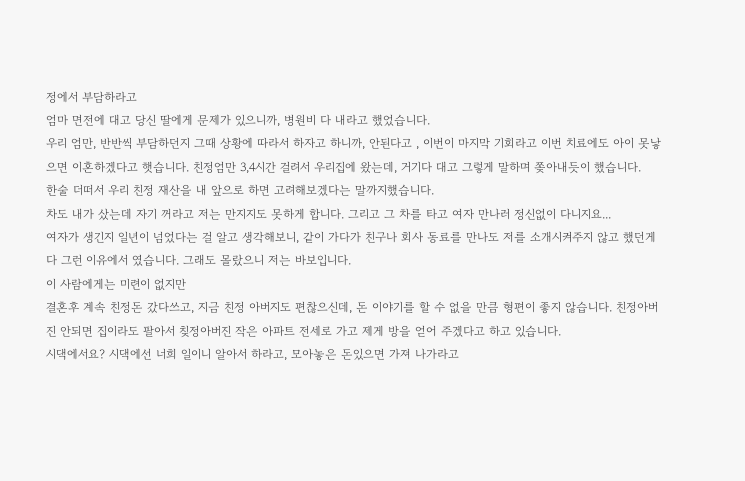정에서 부담하라고
엄마 면전에 대고 당신 딸에게 문제가 있으니까, 병원비 다 내라고 했었습니다.
우리 엄만, 반반씩 부담하던지 그때 상황에 따라서 하자고 하니까, 안된다고 , 이번이 마지막 기회라고 이번 치료에도 아이 못낳으면 이혼하겠다고 햇습니다. 친정엄만 3,4시간 걸려서 우리집에 왔는데, 거기다 대고 그렇게 말하며 쫒아내듯이 했습니다.
한술 더떠서 우리 친정 재산을 내 앞으로 하면 고려해보겠다는 말까지했습니다.
차도 내가 샀는데 자기 꺼라고 저는 만지지도 못하게 합니다. 그리고 그 차를 타고 여자 만나러 정신없이 다니지요...
여자가 생긴지 일년이 넘었다는 걸 알고 생각해보니, 같이 가다가 친구나 회사 동료를 만나도 저를 소개시켜주지 않고 했던게 다 그런 이유에서 였습니다. 그래도 몰랐으니 저는 바보입니다.
이 사람에게는 미련이 없지만
결혼후 계속 친정돈 갔다쓰고, 지금 친정 아버지도 편찮으신데, 돈 이야기를 할 수 없을 만큼 형편이 좋지 않습니다. 친정아버진 안되면 집이라도 팔아서 칮정아버진 작은 아파트 전세로 가고 제게 방을 얻어 주겠다고 하고 있습니다.
시댁에서요? 시댁에선 너희 일이니 알아서 하라고, 모아놓은 돈있으면 가져 나가라고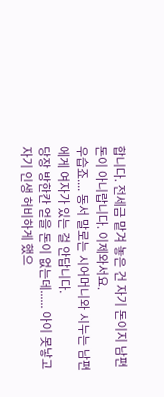합니다. 전세금 맡겨 놓은 건 자기 돈이지 남편 돈이 아니랍니다. 이제와서요.
우습죠.... 동서 말로는 시어머니와 시누는 남편에게 여자가 있는 걸 안답니다.
당장 방한칸 얻을 돈이 없는데...... 아이 못낳고 자기 인생 허비하게 했으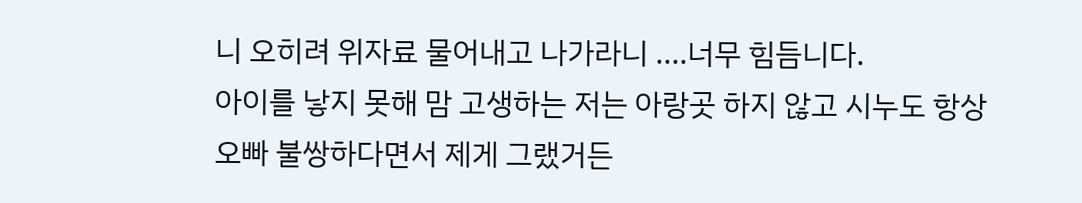니 오히려 위자료 물어내고 나가라니 ....너무 힘듬니다.
아이를 낳지 못해 맘 고생하는 저는 아랑곳 하지 않고 시누도 항상 오빠 불쌍하다면서 제게 그랬거든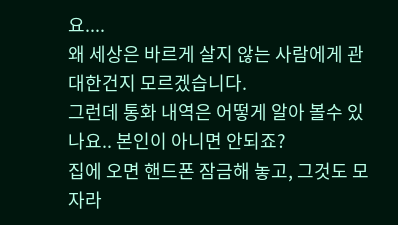요....
왜 세상은 바르게 살지 않는 사람에게 관대한건지 모르겠습니다.
그런데 통화 내역은 어떻게 알아 볼수 있나요.. 본인이 아니면 안되죠?
집에 오면 핸드폰 잠금해 놓고, 그것도 모자라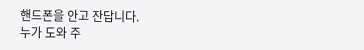핸드폰을 안고 잔답니다.
누가 도와 주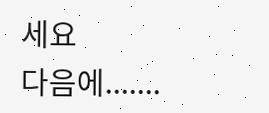세요
다음에.......